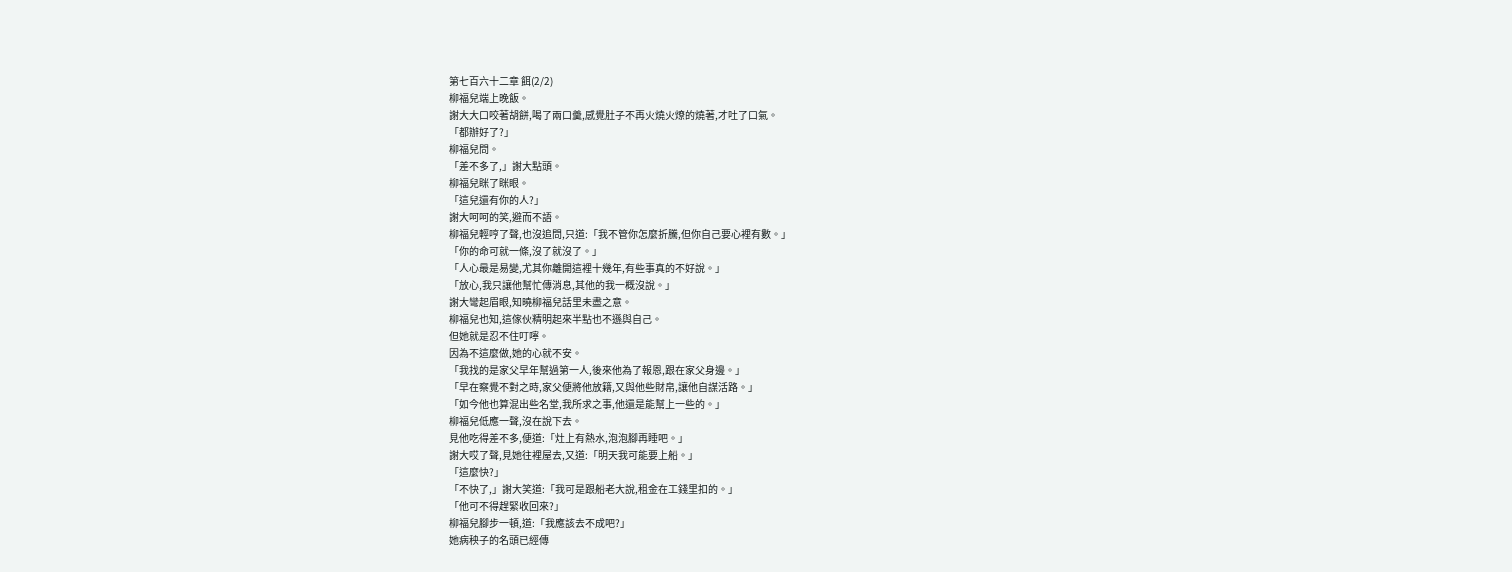第七百六十二章 餌(2/2)
柳福兒端上晚飯。
謝大大口咬著胡餅,喝了兩口羹,感覺肚子不再火燒火燎的燒著,才吐了口氣。
「都辦好了?」
柳福兒問。
「差不多了,」謝大點頭。
柳福兒眯了眯眼。
「這兒還有你的人?」
謝大呵呵的笑,避而不語。
柳福兒輕哼了聲,也沒追問,只道:「我不管你怎麼折騰,但你自己要心裡有數。」
「你的命可就一條,沒了就沒了。」
「人心最是易變,尤其你離開這裡十幾年,有些事真的不好說。」
「放心,我只讓他幫忙傳消息,其他的我一概沒說。」
謝大彎起眉眼,知曉柳福兒話里未盡之意。
柳福兒也知,這傢伙精明起來半點也不遜與自己。
但她就是忍不住叮嚀。
因為不這麼做,她的心就不安。
「我找的是家父早年幫過第一人,後來他為了報恩,跟在家父身邊。」
「早在察覺不對之時,家父便將他放籍,又與他些財帛,讓他自謀活路。」
「如今他也算混出些名堂,我所求之事,他還是能幫上一些的。」
柳福兒低應一聲,沒在說下去。
見他吃得差不多,便道:「灶上有熱水,泡泡腳再睡吧。」
謝大哎了聲,見她往裡屋去,又道:「明天我可能要上船。」
「這麼快?」
「不快了,」謝大笑道:「我可是跟船老大說,租金在工錢里扣的。」
「他可不得趕緊收回來?」
柳福兒腳步一頓,道:「我應該去不成吧?」
她病秧子的名頭已經傳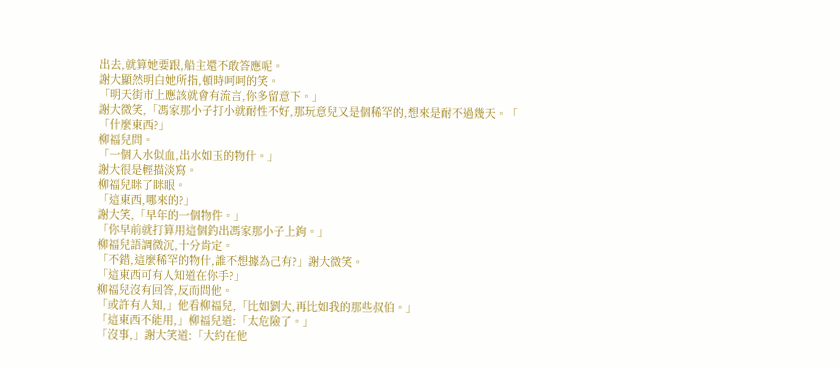出去,就算她要跟,船主還不敢答應呢。
謝大顯然明白她所指,頓時呵呵的笑。
「明天街市上應該就會有流言,你多留意下。」
謝大微笑,「馮家那小子打小就耐性不好,那玩意兒又是個稀罕的,想來是耐不過幾天。「
「什麼東西?」
柳福兒問。
「一個入水似血,出水如玉的物什。」
謝大很是輕描淡寫。
柳福兒眯了眯眼。
「這東西,哪來的?」
謝大笑,「早年的一個物件。」
「你早前就打算用這個釣出馮家那小子上鉤。」
柳福兒語調微沉,十分肯定。
「不錯,這麼稀罕的物什,誰不想據為己有?」謝大微笑。
「這東西可有人知道在你手?」
柳福兒沒有回答,反而問他。
「或許有人知,」他看柳福兒,「比如劉大,再比如我的那些叔伯。」
「這東西不能用,」柳福兒道:「太危險了。」
「沒事,」謝大笑道:「大約在他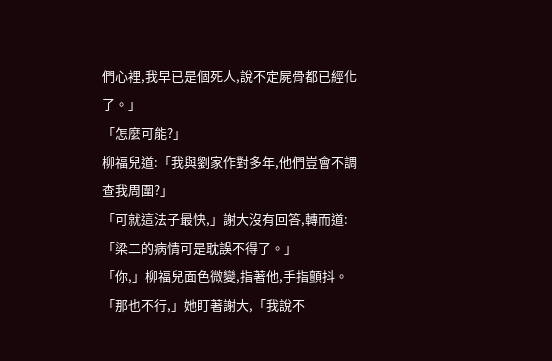們心裡,我早已是個死人,說不定屍骨都已經化了。」
「怎麼可能?」
柳福兒道:「我與劉家作對多年,他們豈會不調查我周圍?」
「可就這法子最快,」謝大沒有回答,轉而道:「梁二的病情可是耽誤不得了。」
「你,」柳福兒面色微變,指著他,手指顫抖。
「那也不行,」她盯著謝大,「我說不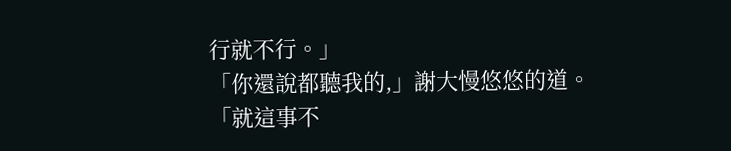行就不行。」
「你還說都聽我的,」謝大慢悠悠的道。
「就這事不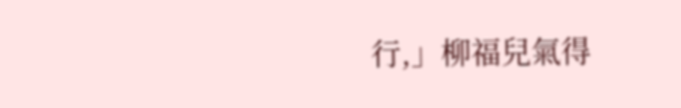行,」柳福兒氣得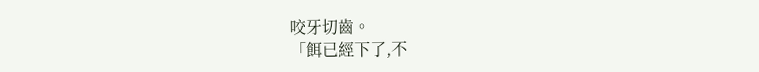咬牙切齒。
「餌已經下了,不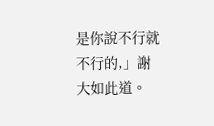是你說不行就不行的,」謝大如此道。